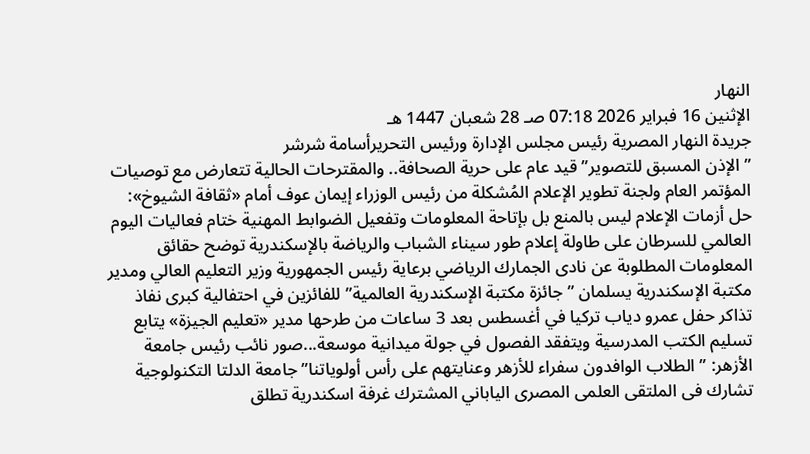النهار
الإثنين 16 فبراير 2026 07:18 صـ 28 شعبان 1447 هـ
جريدة النهار المصرية رئيس مجلس الإدارة ورئيس التحريرأسامة شرشر
”الإذن المسبق للتصوير” قيد عام على حرية الصحافة.. والمقترحات الحالية تتعارض مع توصيات المؤتمر العام ولجنة تطوير الإعلام المُشكلة من رئيس الوزراء إيمان عوف أمام «ثقافة الشيوخ»: حل أزمات الإعلام ليس بالمنع بل بإتاحة المعلومات وتفعيل الضوابط المهنية ختام فعاليات اليوم العالمي للسرطان على طاولة إعلام طور سيناء الشباب والرياضة بالإسكندرية توضح حقائق المعلومات المطلوبة عن نادى الجمارك الرياضي برعاية رئيس الجمهورية وزير التعليم العالي ومدير مكتبة الإسكندرية يسلمان ”جائزة مكتبة الإسكندرية العالمية” للفائزين في احتفالية كبرى نفاذ تذاكر حفل عمرو دياب تركيا في أغسطس بعد 3 ساعات من طرحها مدير «تعليم الجيزة» يتابع تسليم الكتب المدرسية ويتفقد الفصول في جولة ميدانية موسعة...صور نائب رئيس جامعة الأزهر: ”الطلاب الوافدون سفراء للأزهر وعنايتهم على رأس أولوياتنا” جامعة الدلتا التكنولوجية تشارك فى الملتقى العلمى المصرى الياباني المشترك غرفة اسكندرية تطلق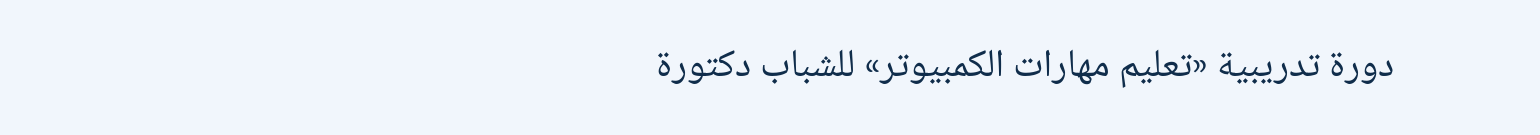دورة تدريبية «تعليم مهارات الكمبيوتر» للشباب دكتورة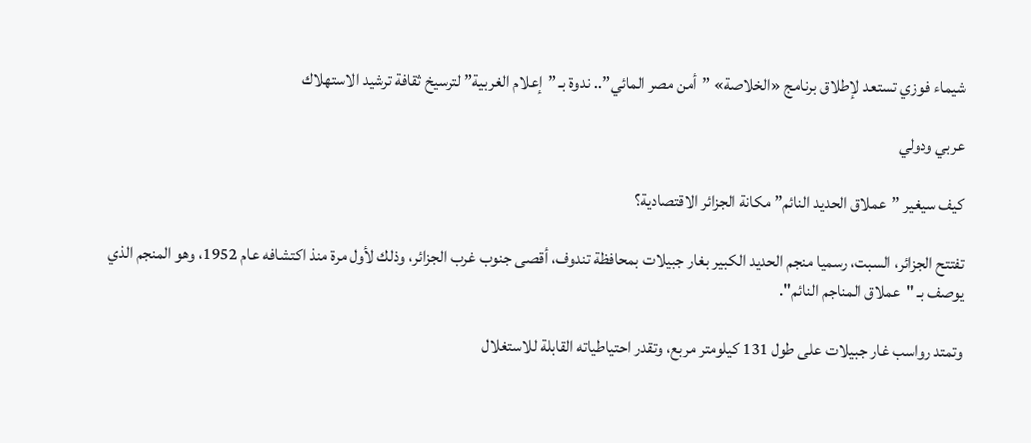شيماء فوزي تستعد لإطلاق برنامج «الخلاصة» ”أمن مصر المائي”.. ندوة بـ ”إعلام الغربية” لترسيخ ثقافة ترشيد الاستهلاك

عربي ودولي

كيف سيغير ”عملاق الحديد النائم” مكانة الجزائر الاقتصادية؟

تفتتح الجزائر، السبت، رسميا منجم الحديد الكبير بغار جبيلات بمحافظة تندوف، أقصى جنوب غرب الجزائر، وذلك لأول مرة منذ اكتشافه عام 1952، وهو المنجم الذي يوصف بـ "عملاق المناجم النائم".

وتمتد رواسب غار جبيلات على طول 131 كيلومتر مربع، وتقدر احتياطياته القابلة للاستغلال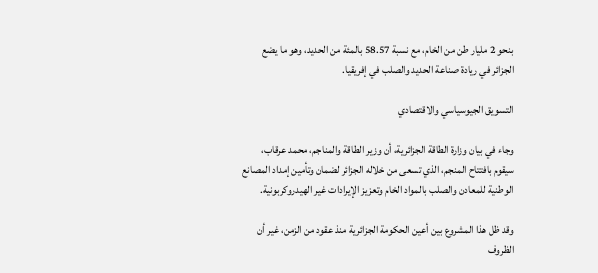بنحو 2 مليار طن من الخام، مع نسبة 58.57 بالمئة من الحديد، وهو ما يضع الجزائر في ريادة صناعة الحديد والصلب في إفريقيا.

التسويق الجيوسياسي والاقتصادي

وجاء في بيان وزارة الطاقة الجزائرية، أن وزير الطاقة والمناجم، محمد عرقاب، سيقوم بافتتاح المنجم، الذي تسعى من خلاله الجزائر لضمان وتأمين إمداد المصانع الوطنية للمعادن والصلب بالمواد الخام وتعزيز الإيرادات غير الهيدروكربونية.

وقد ظل هذا المشروع بين أعين الحكومة الجزائرية منذ عقود من الزمن، غير أن الظروف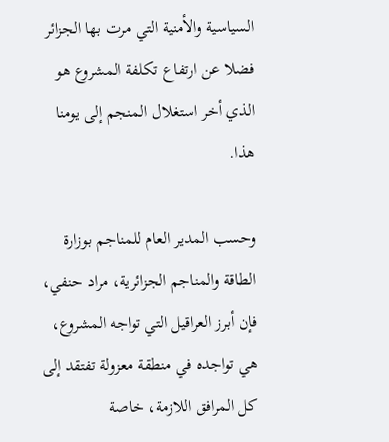السياسية والأمنية التي مرت بها الجزائر فضلا عن ارتفاع تكلفة المشروع هو الذي أخر استغلال المنجم إلى يومنا هذا.

وحسب المدير العام للمناجم بوزارة الطاقة والمناجم الجزائرية، مراد حنفي، فإن أبرز العراقيل التي تواجه المشروع، هي تواجده في منطقة معزولة تفتقد إلى كل المرافق اللازمة، خاصة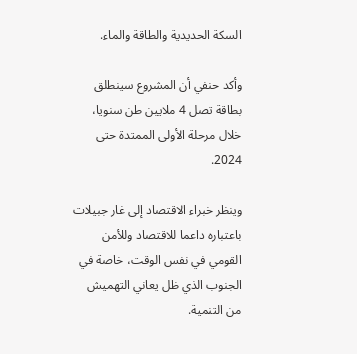السكة الحديدية والطاقة والماء.

وأكد حنفي أن المشروع سينطلق بطاقة تصل 4 ملايين طن سنويا، خلال مرحلة الأولى الممتدة حتى 2024.

وينظر خبراء الاقتصاد إلى غار جبيلات باعتباره داعما للاقتصاد وللأمن القومي في نفس الوقت، خاصة في الجنوب الذي ظل يعاني التهميش من التنمية.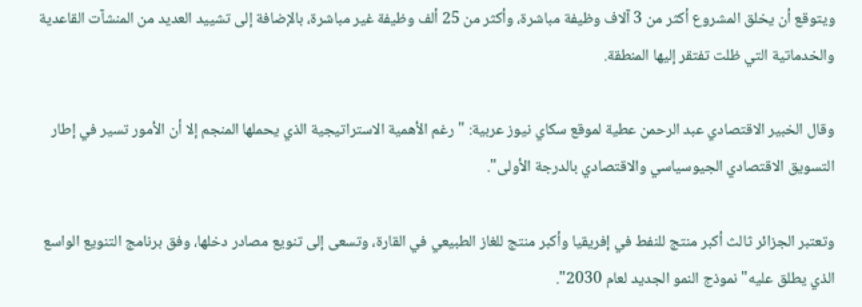ويتوقع أن يخلق المشروع أكثر من 3 آلاف وظيفة مباشرة، وأكثر من 25 ألف وظيفة غير مباشرة، بالإضافة إلى تشييد العديد من المنشآت القاعدية والخدماتية التي ظلت تفتقر إليها المنطقة.

وقال الخبير الاقتصادي عبد الرحمن عطية لموقع سكاي نيوز عربية: "رغم الأهمية الاستراتيجية الذي يحملها المنجم إلا أن الأمور تسير في إطار التسويق الاقتصادي الجيوسياسي والاقتصادي بالدرجة الأولى".

وتعتبر الجزائر ثالث أكبر منتج للنفط في إفريقيا وأكبر منتج للغاز الطبيعي في القارة، وتسعى إلى تنويع مصادر دخلها، وفق برنامج التنويع الواسع الذي يطلق عليه" نموذج النمو الجديد لعام 2030".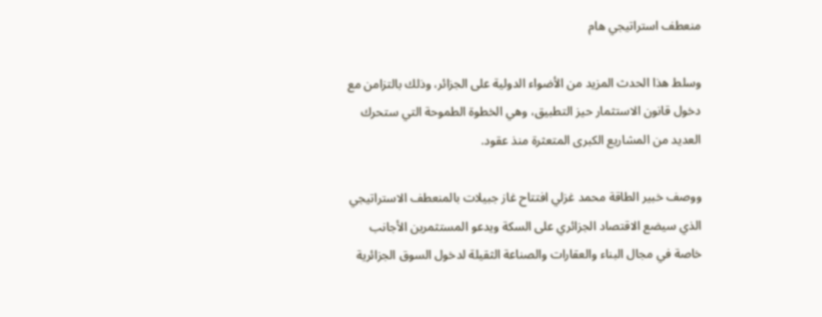منعطف استراتيجي هام

وسلط هذا الحدث المزيد من الأضواء الدولية على الجزائر، وذلك بالتزامن مع دخول قانون الاستثمار حيز التطبيق، وهي الخطوة الطموحة التي ستحرك العديد من المشاريع الكبرى المتعثرة منذ عقود.

ووصف خبير الطاقة محمد غزلي افتتاح غاز جبيلات بالمنعطف الاستراتيجي الذي سيضع الاقتصاد الجزائري على السكة ويدعو المستثمرين الأجانب خاصة في مجال البناء والعقارات والصناعة الثقيلة لدخول السوق الجزائرية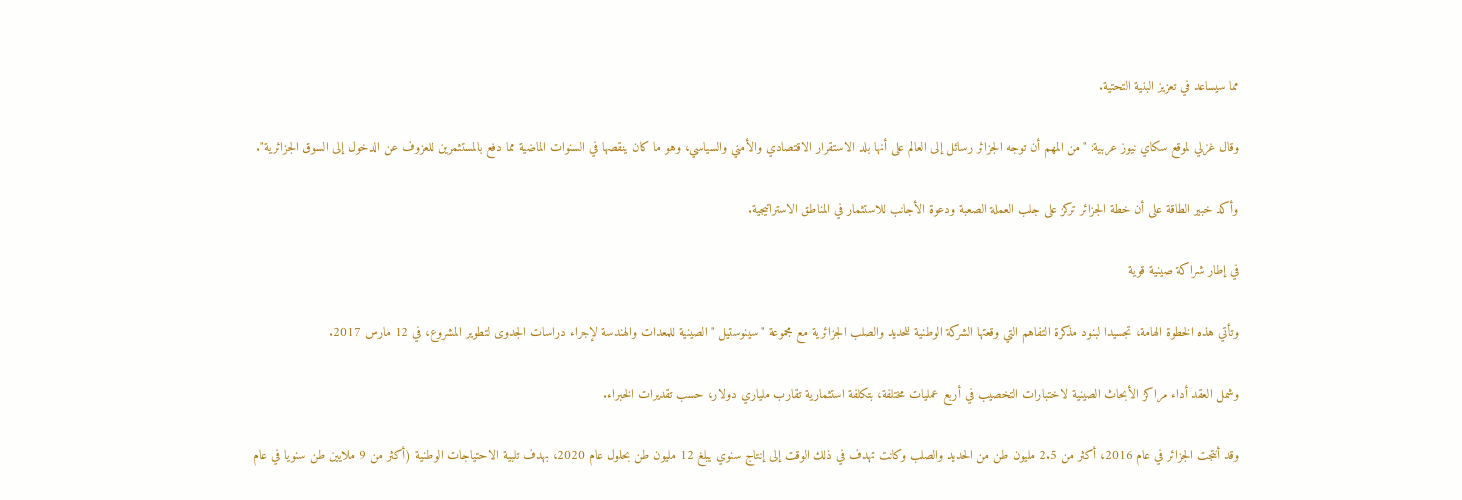مما سيساعد في تعزيز البنية التحتية.

وقال غزلي لموقع سكاي نيوز عربية: "من المهم أن توجه الجزائر رسائل إلى العالم على أنها بلد الاستقرار الاقتصادي والأمني والسياسي، وهو ما كان ينقصها في السنوات الماضية مما دفع بالمستثمرين للعزوف عن الدخول إلى السوق الجزائرية".

وأكد خبير الطاقة على أن خطة الجزائر تركز على جلب العملة الصعبة ودعوة الأجانب للاستثمار في المناطق الاستراتيجية.

في إطار شراكة صينية قوية

وتأتي هذه الخطوة الهامة، تجسيدا لبنود مذكرة التفاهم التي وقعتها الشركة الوطنية للحديد والصلب الجزائرية مع مجموعة "سينوستيل "الصينية للمعدات والهندسة لإجراء دراسات الجدوى لتطوير المشروع، في 12 مارس 2017.

وشمل العقد أداء مراكز الأبحاث الصينية لاختبارات التخصيب في أربع عمليات مختلفة، بتكلفة استثمارية تقارب ملياري دولار، حسب تقديرات الخبراء.

وقد أنتجت الجزائر في عام 2016، أكثر من 2.5 مليون طن من الحديد والصلب وكانت تهدف في ذلك الوقت إلى إنتاج سنوي يبلغ 12 مليون طن بحلول عام 2020، بهدف تلبية الاحتياجات الوطنية (أكثر من 9 ملايين طن سنويا في عام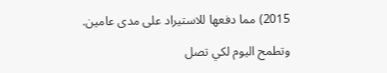2015) مما دفعها للاستيراد على مدى عامين.

وتطمح اليوم لكي تصل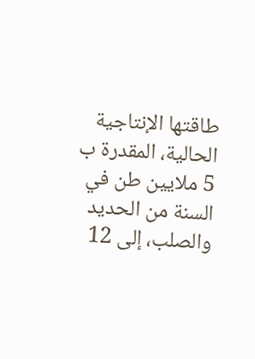طاقتها الإنتاجية الحالية، المقدرة ب 5 ملايين طن في السنة من الحديد والصلب، إلى 12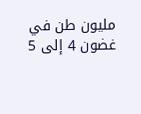مليون طن في غضون 4 إلى 5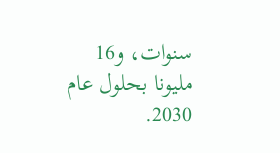سنوات، و16 مليونا بحلول عام 2030.